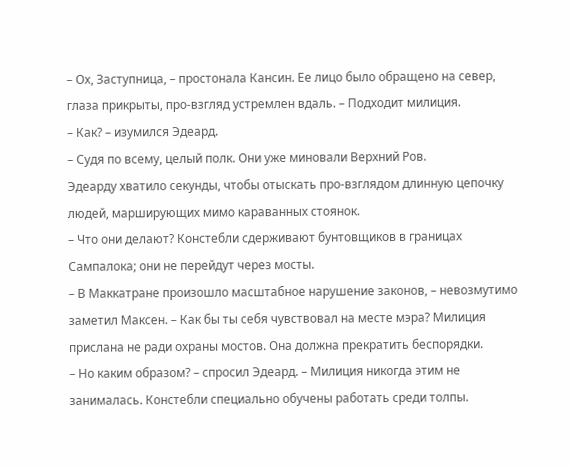– Ох, Заступница, – простонала Кансин. Ее лицо было обращено на север, глаза прикрыты, про-взгляд устремлен вдаль. – Подходит милиция.
– Как? – изумился Эдеард.
– Судя по всему, целый полк. Они уже миновали Верхний Ров.
Эдеарду хватило секунды, чтобы отыскать про-взглядом длинную цепочку людей, марширующих мимо караванных стоянок.
– Что они делают? Констебли сдерживают бунтовщиков в границах Сампалока; они не перейдут через мосты.
– В Маккатране произошло масштабное нарушение законов, – невозмутимо заметил Максен. – Как бы ты себя чувствовал на месте мэра? Милиция прислана не ради охраны мостов. Она должна прекратить беспорядки.
– Но каким образом? – спросил Эдеард. – Милиция никогда этим не занималась. Констебли специально обучены работать среди толпы.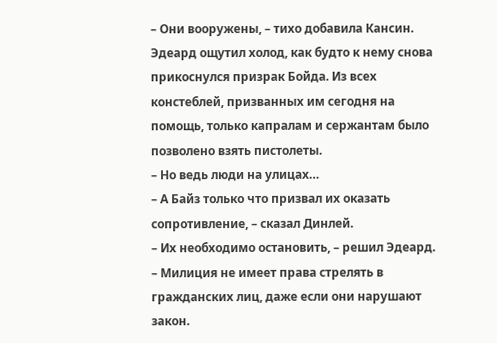– Они вооружены, – тихо добавила Кансин.
Эдеард ощутил холод, как будто к нему снова прикоснулся призрак Бойда. Из всех констеблей, призванных им сегодня на помощь, только капралам и сержантам было позволено взять пистолеты.
– Но ведь люди на улицах…
– А Байз только что призвал их оказать сопротивление, – сказал Динлей.
– Их необходимо остановить, – решил Эдеард. – Милиция не имеет права стрелять в гражданских лиц, даже если они нарушают закон.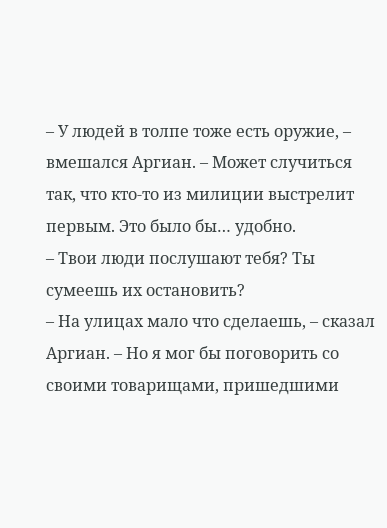– У людей в толпе тоже есть оружие, – вмешался Аргиан. – Может случиться так, что кто-то из милиции выстрелит первым. Это было бы… удобно.
– Твои люди послушают тебя? Ты сумеешь их остановить?
– На улицах мало что сделаешь, – сказал Аргиан. – Но я мог бы поговорить со своими товарищами, пришедшими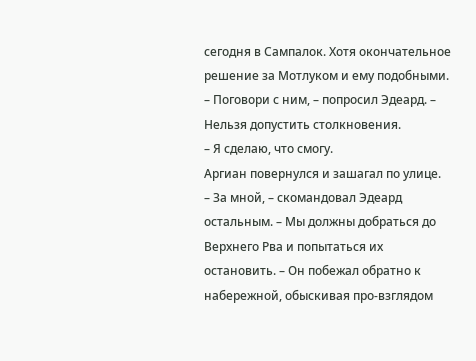сегодня в Сампалок. Хотя окончательное решение за Мотлуком и ему подобными.
– Поговори с ним, – попросил Эдеард. – Нельзя допустить столкновения.
– Я сделаю, что смогу.
Аргиан повернулся и зашагал по улице.
– За мной, – скомандовал Эдеард остальным. – Мы должны добраться до Верхнего Рва и попытаться их остановить. – Он побежал обратно к набережной, обыскивая про-взглядом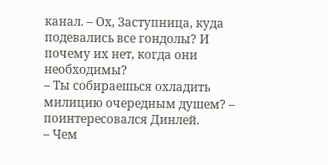канал. – Ох, Заступница, куда подевались все гондолы? И почему их нет, когда они необходимы?
– Ты собираешься охладить милицию очередным душем? – поинтересовался Динлей.
– Чем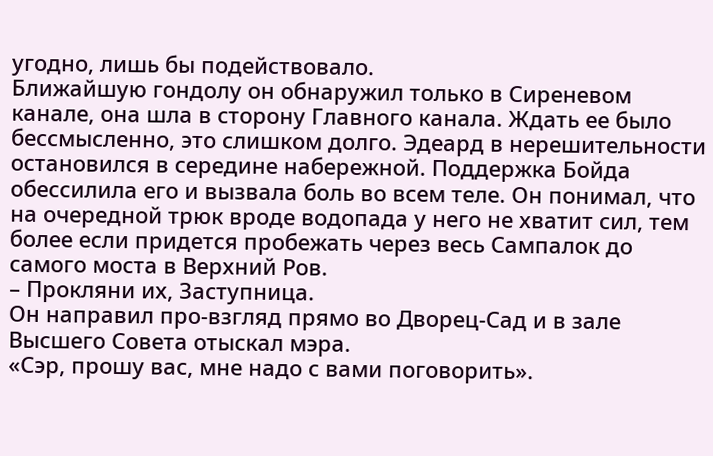угодно, лишь бы подействовало.
Ближайшую гондолу он обнаружил только в Сиреневом канале, она шла в сторону Главного канала. Ждать ее было бессмысленно, это слишком долго. Эдеард в нерешительности остановился в середине набережной. Поддержка Бойда обессилила его и вызвала боль во всем теле. Он понимал, что на очередной трюк вроде водопада у него не хватит сил, тем более если придется пробежать через весь Сампалок до самого моста в Верхний Ров.
– Прокляни их, Заступница.
Он направил про-взгляд прямо во Дворец-Сад и в зале Высшего Совета отыскал мэра.
«Сэр, прошу вас, мне надо с вами поговорить».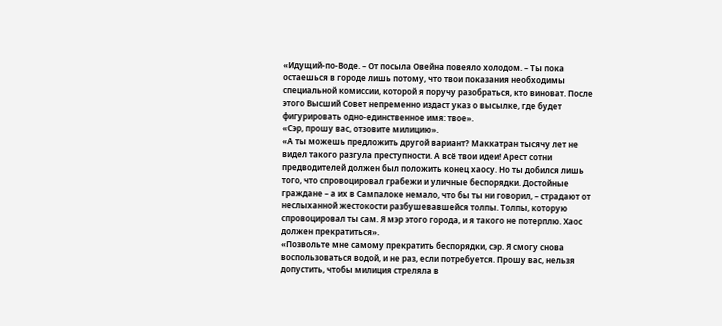«Идущий-по-Воде. – От посыла Овейна повеяло холодом. – Ты пока остаешься в городе лишь потому, что твои показания необходимы специальной комиссии, которой я поручу разобраться, кто виноват. После этого Высший Совет непременно издаст указ о высылке, где будет фигурировать одно-единственное имя: твое».
«Сэр, прошу вас, отзовите милицию».
«А ты можешь предложить другой вариант? Маккатран тысячу лет не видел такого разгула преступности. А всё твои идеи! Арест сотни предводителей должен был положить конец хаосу. Но ты добился лишь того, что спровоцировал грабежи и уличные беспорядки. Достойные граждане – а их в Сампалоке немало, что бы ты ни говорил, – страдают от неслыханной жестокости разбушевавшейся толпы. Толпы, которую спровоцировал ты сам. Я мэр этого города, и я такого не потерплю. Хаос должен прекратиться».
«Позвольте мне самому прекратить беспорядки, сэр. Я смогу снова воспользоваться водой, и не раз, если потребуется. Прошу вас, нельзя допустить, чтобы милиция стреляла в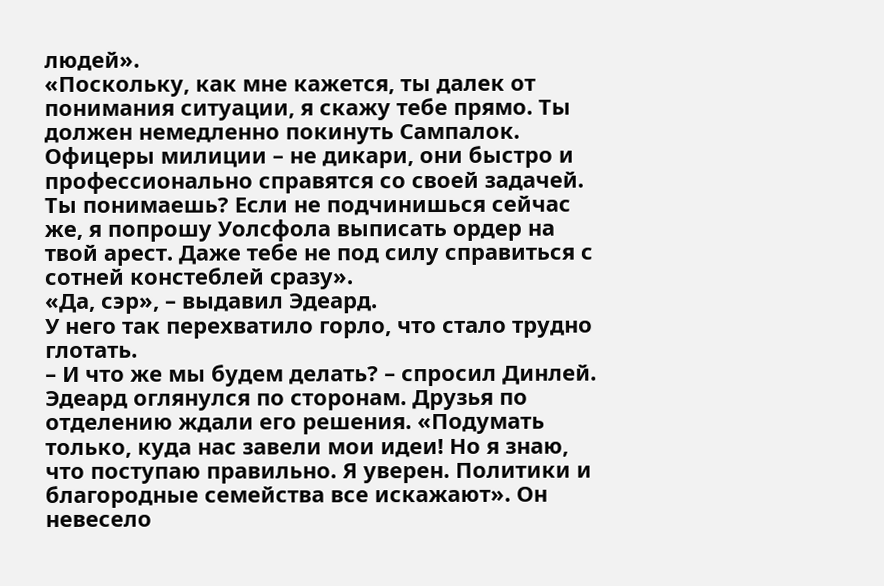людей».
«Поскольку, как мне кажется, ты далек от понимания ситуации, я скажу тебе прямо. Ты должен немедленно покинуть Сампалок. Офицеры милиции – не дикари, они быстро и профессионально справятся со своей задачей. Ты понимаешь? Если не подчинишься сейчас же, я попрошу Уолсфола выписать ордер на твой арест. Даже тебе не под силу справиться с сотней констеблей сразу».
«Да, сэр», – выдавил Эдеард.
У него так перехватило горло, что стало трудно глотать.
– И что же мы будем делать? – спросил Динлей.
Эдеард оглянулся по сторонам. Друзья по отделению ждали его решения. «Подумать только, куда нас завели мои идеи! Но я знаю, что поступаю правильно. Я уверен. Политики и благородные семейства все искажают». Он невесело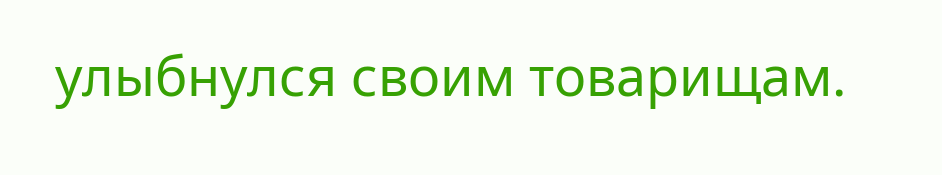улыбнулся своим товарищам.